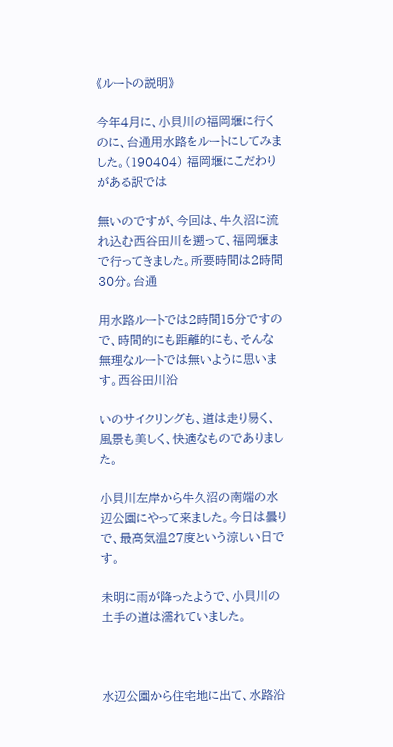《ルートの説明》

今年4月に、小貝川の福岡堰に行くのに、台通用水路をルートにしてみました。(190404) 福岡堰にこだわりがある訳では

無いのですが、今回は、牛久沼に流れ込む西谷田川を遡って、福岡堰まで行ってきました。所要時間は2時間30分。台通

用水路ルートでは2時間15分ですので、時間的にも距離的にも、そんな無理なルートでは無いように思います。西谷田川沿

いのサイクリングも、道は走り易く、風景も美しく、快適なものでありました。

小貝川左岸から牛久沼の南端の水辺公園にやって来ました。今日は曇りで、最高気温27度という涼しい日です。

未明に雨が降ったようで、小貝川の土手の道は濡れていました。



水辺公園から住宅地に出て、水路沿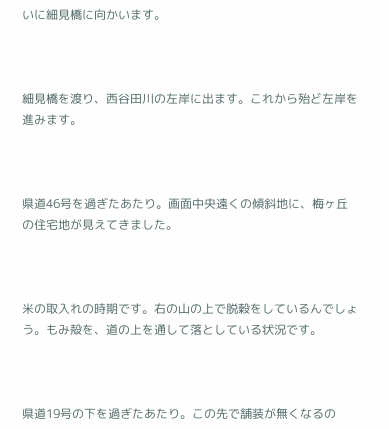いに細見橋に向かいます。



細見橋を渡り、西谷田川の左岸に出ます。これから殆ど左岸を進みます。



県道46号を過ぎたあたり。画面中央遠くの傾斜地に、梅ヶ丘の住宅地が見えてきました。



米の取入れの時期です。右の山の上で脱穀をしているんでしょう。もみ殻を、道の上を通して落としている状況です。



県道19号の下を過ぎたあたり。この先で舗装が無くなるの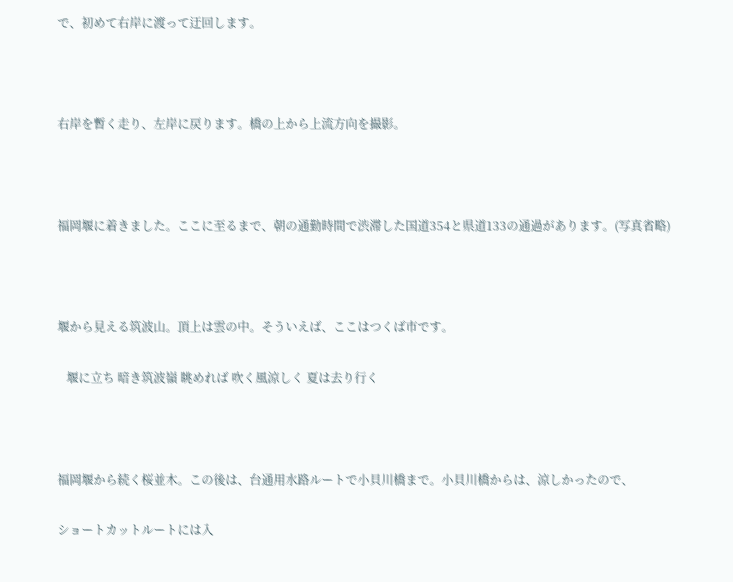で、初めて右岸に渡って迂回します。



右岸を暫く走り、左岸に戻ります。橋の上から上流方向を撮影。



福岡堰に着きました。ここに至るまで、朝の通勤時間で渋滞した国道354と県道133の通過があります。(写真省略)



堰から見える筑波山。頂上は雲の中。そういえば、ここはつくば市です。

   堰に立ち 暗き筑波嶺 眺めれば 吹く風涼しく 夏は去り行く



福岡堰から続く桜並木。この後は、台通用水路ルートで小貝川橋まで。小貝川橋からは、涼しかったので、

ショートカットルートには入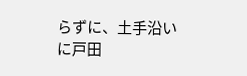らずに、土手沿いに戸田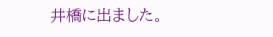井橋に出ました。